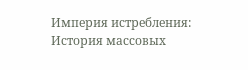Империя истребления: История массовых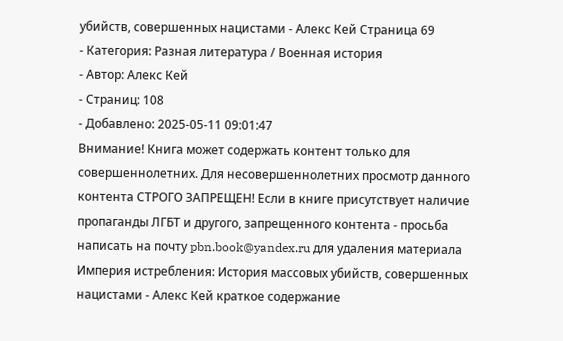убийств, совершенных нацистами - Алекс Кей Страница 69
- Категория: Разная литература / Военная история
- Автор: Алекс Кей
- Страниц: 108
- Добавлено: 2025-05-11 09:01:47
Внимание! Книга может содержать контент только для совершеннолетних. Для несовершеннолетних просмотр данного контента СТРОГО ЗАПРЕЩЕН! Если в книге присутствует наличие пропаганды ЛГБТ и другого, запрещенного контента - просьба написать на почту pbn.book@yandex.ru для удаления материала
Империя истребления: История массовых убийств, совершенных нацистами - Алекс Кей краткое содержание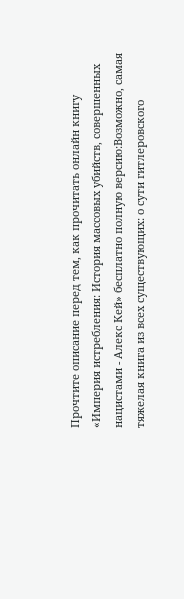Прочтите описание перед тем, как прочитать онлайн книгу «Империя истребления: История массовых убийств, совершенных нацистами - Алекс Кей» бесплатно полную версию:Возможно, самая тяжелая книга из всех существующих: о сути гитлеровского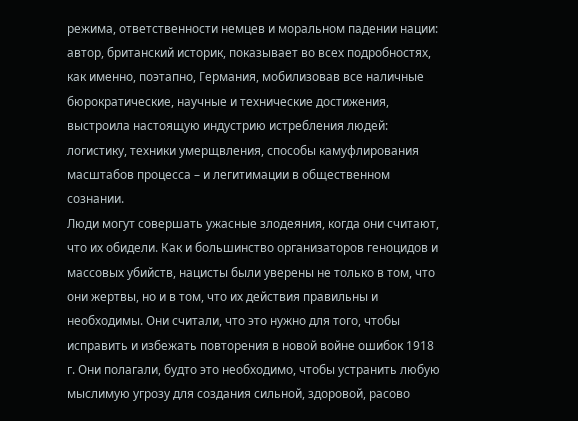режима, ответственности немцев и моральном падении нации: автор, британский историк, показывает во всех подробностях, как именно, поэтапно, Германия, мобилизовав все наличные бюрократические, научные и технические достижения, выстроила настоящую индустрию истребления людей: логистику, техники умерщвления, способы камуфлирования масштабов процесса – и легитимации в общественном сознании.
Люди могут совершать ужасные злодеяния, когда они считают, что их обидели. Как и большинство организаторов геноцидов и массовых убийств, нацисты были уверены не только в том, что они жертвы, но и в том, что их действия правильны и необходимы. Они считали, что это нужно для того, чтобы исправить и избежать повторения в новой войне ошибок 1918 г. Они полагали, будто это необходимо, чтобы устранить любую мыслимую угрозу для создания сильной, здоровой, расово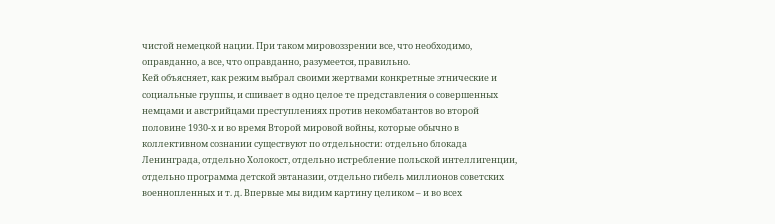чистой немецкой нации. При таком мировоззрении все, что необходимо, оправданно, а все, что оправданно, разумеется, правильно.
Кей объясняет, как режим выбрал своими жертвами конкретные этнические и социальные группы, и сшивает в одно целое те представления о совершенных немцами и австрийцами преступлениях против некомбатантов во второй половине 1930-х и во время Второй мировой войны, которые обычно в коллективном сознании существуют по отдельности: отдельно блокада Ленинграда, отдельно Холокост, отдельно истребление польской интеллигенции, отдельно программа детской эвтаназии, отдельно гибель миллионов советских военнопленных и т. д. Впервые мы видим картину целиком – и во всех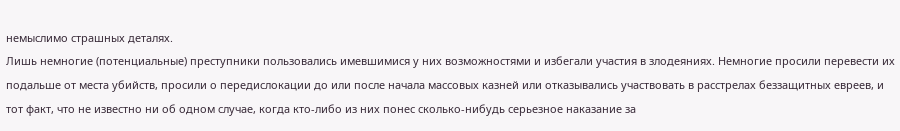немыслимо страшных деталях.
Лишь немногие (потенциальные) преступники пользовались имевшимися у них возможностями и избегали участия в злодеяниях. Немногие просили перевести их подальше от места убийств, просили о передислокации до или после начала массовых казней или отказывались участвовать в расстрелах беззащитных евреев, и тот факт, что не известно ни об одном случае, когда кто-либо из них понес сколько-нибудь серьезное наказание за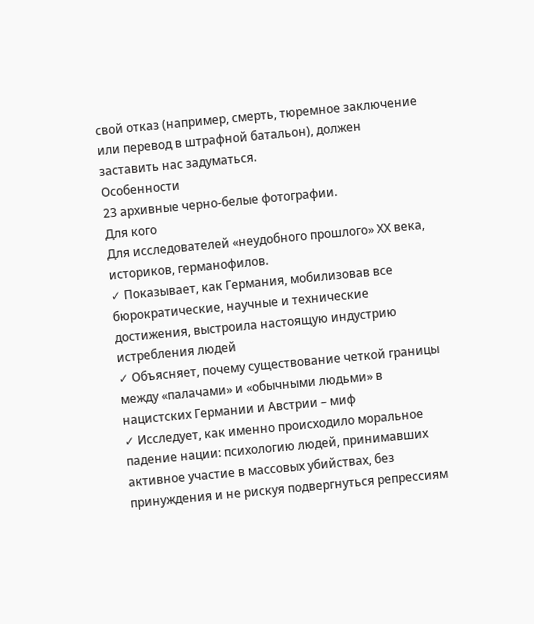свой отказ (например, смерть, тюремное заключение или перевод в штрафной батальон), должен заставить нас задуматься.
Особенности
23 архивные черно-белые фотографии.
Для кого
Для исследователей «неудобного прошлого» ХХ века, историков, германофилов.
✓ Показывает, как Германия, мобилизовав все бюрократические, научные и технические достижения, выстроила настоящую индустрию истребления людей
✓ Объясняет, почему существование четкой границы между «палачами» и «обычными людьми» в нацистских Германии и Австрии – миф
✓ Исследует, как именно происходило моральное падение нации: психологию людей, принимавших активное участие в массовых убийствах, без принуждения и не рискуя подвергнуться репрессиям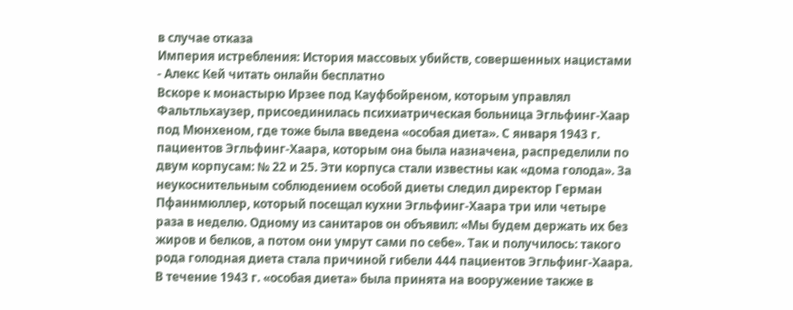в случае отказа
Империя истребления: История массовых убийств, совершенных нацистами - Алекс Кей читать онлайн бесплатно
Вскоре к монастырю Ирзее под Кауфбойреном, которым управлял Фальтльхаузер, присоединилась психиатрическая больница Эгльфинг-Хаар под Мюнхеном, где тоже была введена «особая диета». С января 1943 г. пациентов Эгльфинг-Хаара, которым она была назначена, распределили по двум корпусам: № 22 и 25. Эти корпуса стали известны как «дома голода». За неукоснительным соблюдением особой диеты следил директор Герман Пфаннмюллер, который посещал кухни Эгльфинг-Хаара три или четыре раза в неделю. Одному из санитаров он объявил: «Мы будем держать их без жиров и белков, а потом они умрут сами по себе». Так и получилось: такого рода голодная диета стала причиной гибели 444 пациентов Эгльфинг-Хаара. В течение 1943 г. «особая диета» была принята на вооружение также в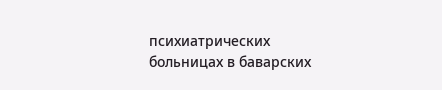психиатрических больницах в баварских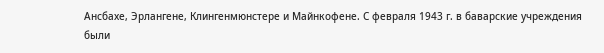Ансбахе, Эрлангене, Клингенмюнстере и Майнкофене. С февраля 1943 г. в баварские учреждения были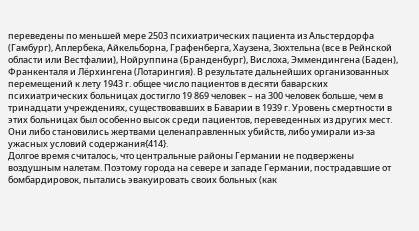переведены по меньшей мере 2503 психиатрических пациента из Альстердорфа (Гамбург), Аплербека, Айкельборна, Графенберга, Хаузена, Зюхтельна (все в Рейнской области или Вестфалии), Нойруппина (Бранденбург), Вислоха, Эммендингена (Баден), Франкенталя и Лёрхингена (Лотарингия). В результате дальнейших организованных перемещений к лету 1943 г. общее число пациентов в десяти баварских психиатрических больницах достигло 19 869 человек – на 300 человек больше, чем в тринадцати учреждениях, существовавших в Баварии в 1939 г. Уровень смертности в этих больницах был особенно высок среди пациентов, переведенных из других мест. Они либо становились жертвами целенаправленных убийств, либо умирали из-за ужасных условий содержания{414}.
Долгое время считалось, что центральные районы Германии не подвержены воздушным налетам. Поэтому города на севере и западе Германии, пострадавшие от бомбардировок, пытались эвакуировать своих больных (как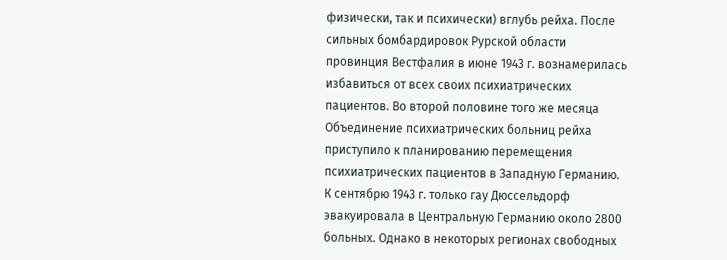физически, так и психически) вглубь рейха. После сильных бомбардировок Рурской области провинция Вестфалия в июне 1943 г. вознамерилась избавиться от всех своих психиатрических пациентов. Во второй половине того же месяца Объединение психиатрических больниц рейха приступило к планированию перемещения психиатрических пациентов в Западную Германию. К сентябрю 1943 г. только гау Дюссельдорф эвакуировала в Центральную Германию около 2800 больных. Однако в некоторых регионах свободных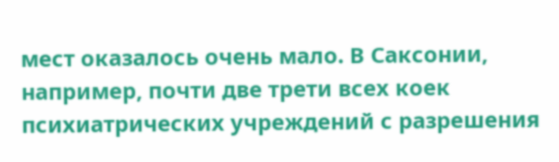мест оказалось очень мало. В Саксонии, например, почти две трети всех коек психиатрических учреждений с разрешения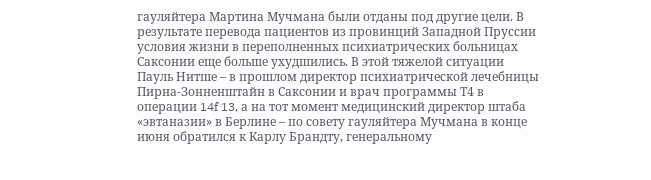гауляйтера Мартина Мучмана были отданы под другие цели. В результате перевода пациентов из провинций Западной Пруссии условия жизни в переполненных психиатрических больницах Саксонии еще больше ухудшились. В этой тяжелой ситуации Пауль Нитше – в прошлом директор психиатрической лечебницы Пирна-Зонненштайн в Саксонии и врач программы Т4 в операции 14f 13, а на тот момент медицинский директор штаба «эвтаназии» в Берлине – по совету гауляйтера Мучмана в конце июня обратился к Карлу Брандту, генеральному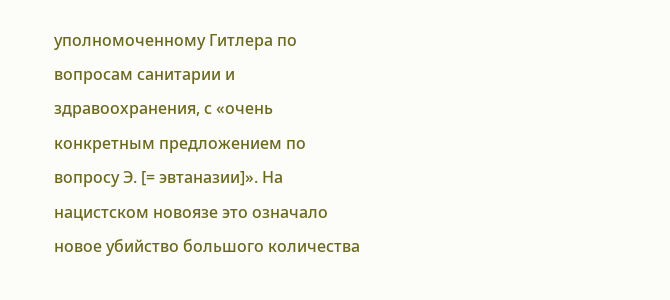уполномоченному Гитлера по вопросам санитарии и здравоохранения, с «очень конкретным предложением по вопросу Э. [= эвтаназии]». На нацистском новоязе это означало новое убийство большого количества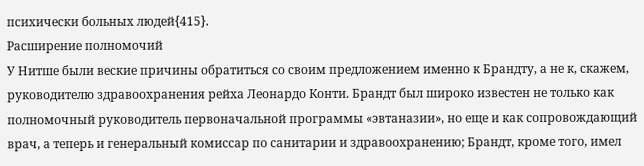психически больных людей{415}.
Расширение полномочий
У Нитше были веские причины обратиться со своим предложением именно к Брандту, а не к, скажем, руководителю здравоохранения рейха Леонардо Конти. Брандт был широко известен не только как полномочный руководитель первоначальной программы «эвтаназии», но еще и как сопровождающий врач, а теперь и генеральный комиссар по санитарии и здравоохранению; Брандт, кроме того, имел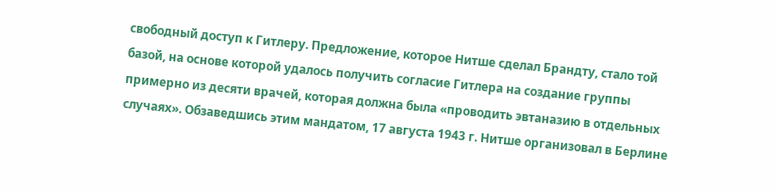свободный доступ к Гитлеру. Предложение, которое Нитше сделал Брандту, стало той базой, на основе которой удалось получить согласие Гитлера на создание группы примерно из десяти врачей, которая должна была «проводить эвтаназию в отдельных случаях». Обзаведшись этим мандатом, 17 августа 1943 г. Нитше организовал в Берлине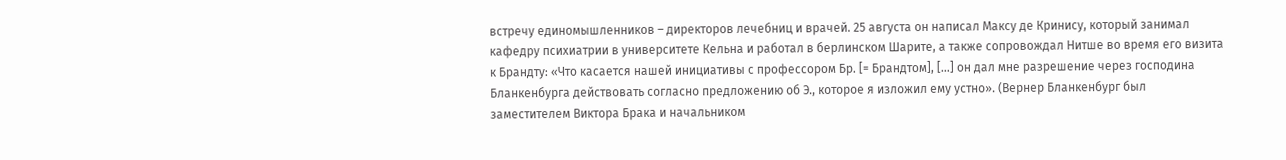встречу единомышленников – директоров лечебниц и врачей. 25 августа он написал Максу де Кринису, который занимал кафедру психиатрии в университете Кельна и работал в берлинском Шарите, а также сопровождал Нитше во время его визита к Брандту: «Что касается нашей инициативы с профессором Бр. [= Брандтом], […] он дал мне разрешение через господина Бланкенбурга действовать согласно предложению об Э., которое я изложил ему устно». (Вернер Бланкенбург был заместителем Виктора Брака и начальником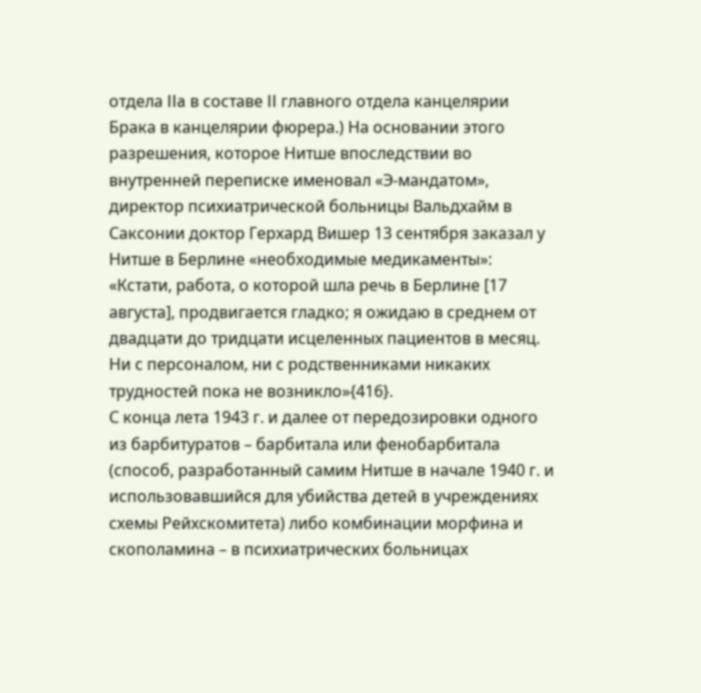отдела IIa в составе II главного отдела канцелярии Брака в канцелярии фюрера.) На основании этого разрешения, которое Нитше впоследствии во внутренней переписке именовал «Э-мандатом», директор психиатрической больницы Вальдхайм в Саксонии доктор Герхард Вишер 13 сентября заказал у Нитше в Берлине «необходимые медикаменты»: «Кстати, работа, о которой шла речь в Берлине [17 августа], продвигается гладко; я ожидаю в среднем от двадцати до тридцати исцеленных пациентов в месяц. Ни с персоналом, ни с родственниками никаких трудностей пока не возникло»{416}.
С конца лета 1943 г. и далее от передозировки одного из барбитуратов – барбитала или фенобарбитала (способ, разработанный самим Нитше в начале 1940 г. и использовавшийся для убийства детей в учреждениях схемы Рейхскомитета) либо комбинации морфина и скополамина – в психиатрических больницах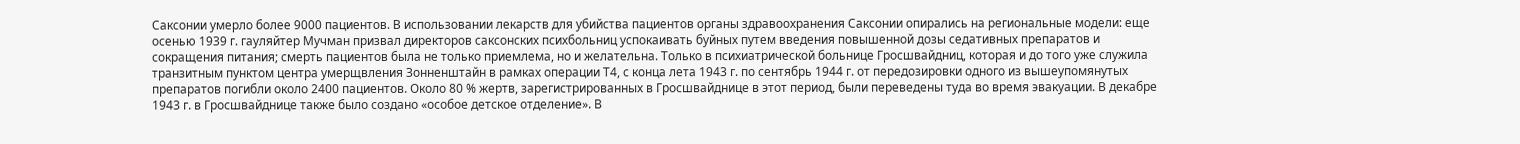Саксонии умерло более 9000 пациентов. В использовании лекарств для убийства пациентов органы здравоохранения Саксонии опирались на региональные модели: еще осенью 1939 г. гауляйтер Мучман призвал директоров саксонских психбольниц успокаивать буйных путем введения повышенной дозы седативных препаратов и сокращения питания; смерть пациентов была не только приемлема, но и желательна. Только в психиатрической больнице Гросшвайдниц, которая и до того уже служила транзитным пунктом центра умерщвления Зонненштайн в рамках операции Т4, с конца лета 1943 г. по сентябрь 1944 г. от передозировки одного из вышеупомянутых препаратов погибли около 2400 пациентов. Около 80 % жертв, зарегистрированных в Гросшвайднице в этот период, были переведены туда во время эвакуации. В декабре 1943 г. в Гросшвайднице также было создано «особое детское отделение». В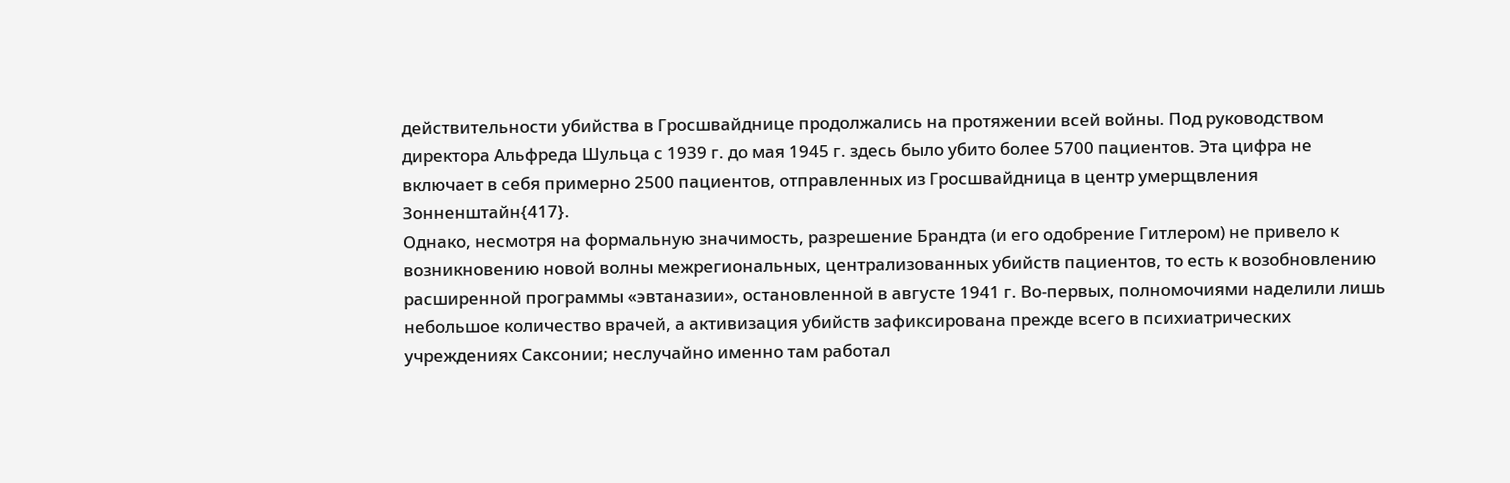действительности убийства в Гросшвайднице продолжались на протяжении всей войны. Под руководством директора Альфреда Шульца с 1939 г. до мая 1945 г. здесь было убито более 5700 пациентов. Эта цифра не включает в себя примерно 2500 пациентов, отправленных из Гросшвайдница в центр умерщвления Зонненштайн{417}.
Однако, несмотря на формальную значимость, разрешение Брандта (и его одобрение Гитлером) не привело к возникновению новой волны межрегиональных, централизованных убийств пациентов, то есть к возобновлению расширенной программы «эвтаназии», остановленной в августе 1941 г. Во-первых, полномочиями наделили лишь небольшое количество врачей, а активизация убийств зафиксирована прежде всего в психиатрических учреждениях Саксонии; неслучайно именно там работал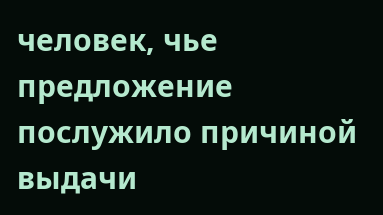человек, чье предложение послужило причиной выдачи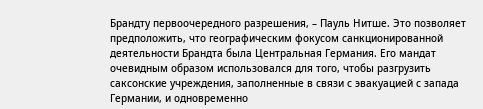Брандту первоочередного разрешения, – Пауль Нитше. Это позволяет предположить, что географическим фокусом санкционированной деятельности Брандта была Центральная Германия. Его мандат очевидным образом использовался для того, чтобы разгрузить саксонские учреждения, заполненные в связи с эвакуацией с запада Германии, и одновременно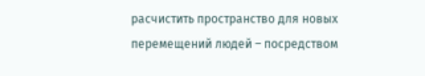расчистить пространство для новых перемещений людей – посредством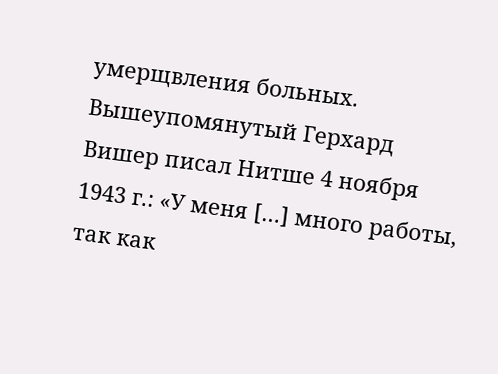умерщвления больных. Вышеупомянутый Герхард Вишер писал Нитше 4 ноября 1943 г.: «У меня […] много работы, так как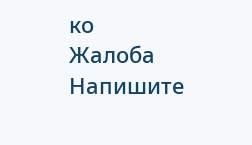ко
Жалоба
Напишите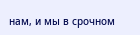нам, и мы в срочном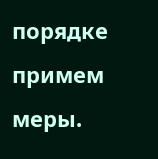порядке примем меры.